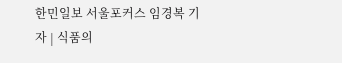한민일보 서울포커스 임경복 기자 | 식품의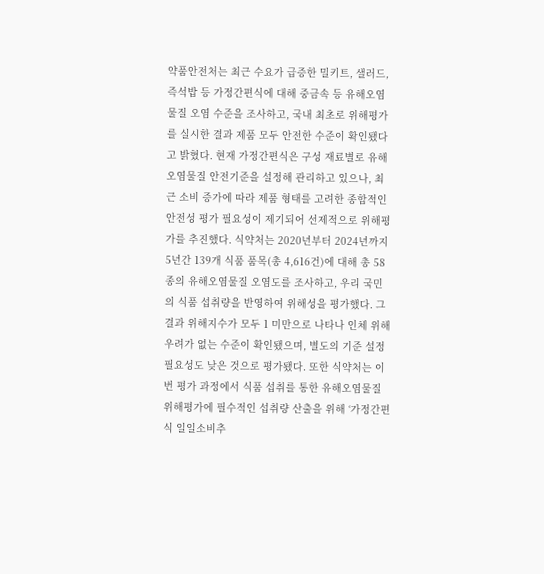약품안전처는 최근 수요가 급증한 밀키트, 샐러드, 즉석밥 등 가정간편식에 대해 중금속 등 유해오염물질 오염 수준을 조사하고, 국내 최초로 위해평가를 실시한 결과 제품 모두 안전한 수준이 확인됐다고 밝혔다. 현재 가정간편식은 구성 재료별로 유해오염물질 안전기준을 설정해 관리하고 있으나, 최근 소비 증가에 따라 제품 형태를 고려한 종합적인 안전성 평가 필요성이 제기되어 선제적으로 위해평가를 추진했다. 식약처는 2020년부터 2024년까지 5년간 139개 식품 품목(총 4,616건)에 대해 총 58종의 유해오염물질 오염도를 조사하고, 우리 국민의 식품 섭취량을 반영하여 위해성을 평가했다. 그 결과 위해지수가 모두 1 미만으로 나타나 인체 위해 우려가 없는 수준이 확인됐으며, 별도의 기준 설정 필요성도 낮은 것으로 평가됐다. 또한 식약처는 이번 평가 과정에서 식품 섭취를 통한 유해오염물질 위해평가에 필수적인 섭취량 산출을 위해 ‘가정간편식 일일소비추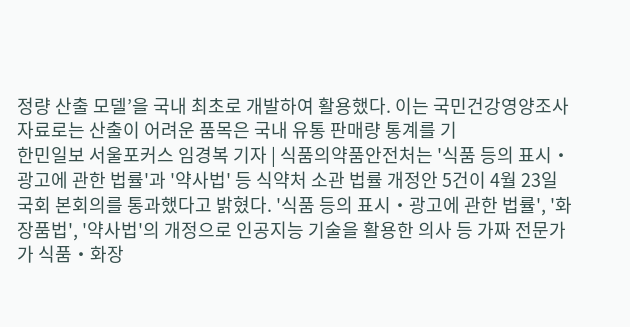정량 산출 모델’을 국내 최초로 개발하여 활용했다. 이는 국민건강영양조사 자료로는 산출이 어려운 품목은 국내 유통 판매량 통계를 기
한민일보 서울포커스 임경복 기자 | 식품의약품안전처는 '식품 등의 표시‧광고에 관한 법률'과 '약사법' 등 식약처 소관 법률 개정안 5건이 4월 23일 국회 본회의를 통과했다고 밝혔다. '식품 등의 표시‧광고에 관한 법률', '화장품법', '약사법'의 개정으로 인공지능 기술을 활용한 의사 등 가짜 전문가가 식품‧화장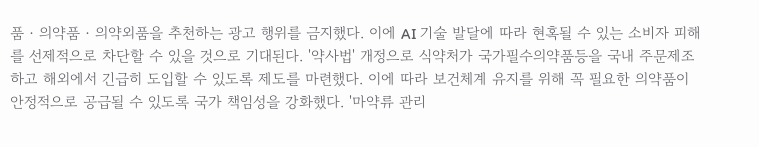품‧의약품‧의약외품을 추천하는 광고 행위를 금지했다. 이에 AI 기술 발달에 따라 현혹될 수 있는 소비자 피해를 선제적으로 차단할 수 있을 것으로 기대된다. '약사법' 개정으로 식약처가 국가필수의약품등을 국내 주문제조하고 해외에서 긴급히 도입할 수 있도록 제도를 마련했다. 이에 따라 보건체계 유지를 위해 꼭 필요한 의약품이 안정적으로 공급될 수 있도록 국가 책임성을 강화했다. '마약류 관리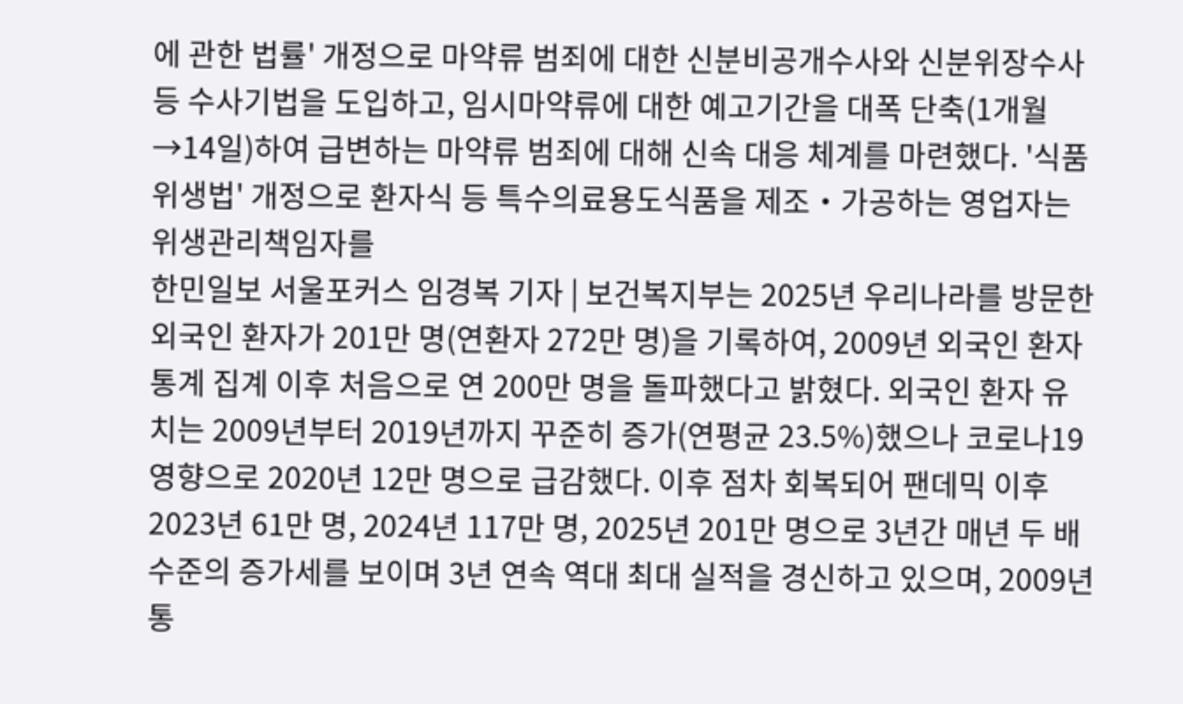에 관한 법률' 개정으로 마약류 범죄에 대한 신분비공개수사와 신분위장수사 등 수사기법을 도입하고, 임시마약류에 대한 예고기간을 대폭 단축(1개월→14일)하여 급변하는 마약류 범죄에 대해 신속 대응 체계를 마련했다. '식품위생법' 개정으로 환자식 등 특수의료용도식품을 제조‧가공하는 영업자는 위생관리책임자를
한민일보 서울포커스 임경복 기자 | 보건복지부는 2025년 우리나라를 방문한 외국인 환자가 201만 명(연환자 272만 명)을 기록하여, 2009년 외국인 환자 통계 집계 이후 처음으로 연 200만 명을 돌파했다고 밝혔다. 외국인 환자 유치는 2009년부터 2019년까지 꾸준히 증가(연평균 23.5%)했으나 코로나19 영향으로 2020년 12만 명으로 급감했다. 이후 점차 회복되어 팬데믹 이후 2023년 61만 명, 2024년 117만 명, 2025년 201만 명으로 3년간 매년 두 배 수준의 증가세를 보이며 3년 연속 역대 최대 실적을 경신하고 있으며, 2009년 통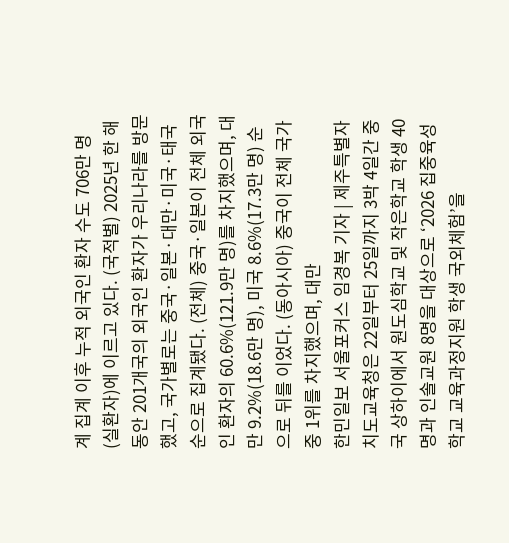계 집계 이후 누적 외국인 환자 수도 706만 명(실환자)에 이르고 있다. (국적별) 2025년 한 해 동안 201개국의 외국인 환자가 우리나라를 방문했고, 국가별로는 중국·일본·대만·미국·태국 순으로 집계됐다. (전체) 중국·일본이 전체 외국인 환자의 60.6%(121.9만 명)를 차지했으며, 대만 9.2%(18.6만 명), 미국 8.6%(17.3만 명) 순으로 뒤를 이었다. (동아시아) 중국이 전체 국가 중 1위를 차지했으며, 대만
한민일보 서울포커스 임경복 기자 | 제주특별자치도교육청은 22일부터 25일까지 3박 4일간 중국 상하이에서 원도심학교 및 작은학교 학생 40명과 인솔교원 8명을 대상으로 ‘2026 집중육성학교 교육과정지원 학생 국외체험’을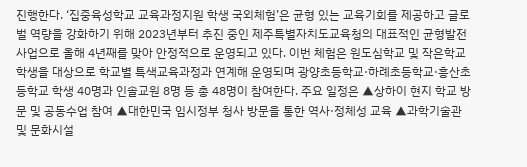진행한다. ‘집중육성학교 교육과정지원 학생 국외체험’은 균형 있는 교육기회를 제공하고 글로벌 역량을 강화하기 위해 2023년부터 추진 중인 제주특별자치도교육청의 대표적인 균형발전 사업으로 올해 4년째를 맞아 안정적으로 운영되고 있다. 이번 체험은 원도심학교 및 작은학교 학생을 대상으로 학교별 특색교육과정과 연계해 운영되며 광양초등학교·하례초등학교·흥산초등학교 학생 40명과 인솔교원 8명 등 총 48명이 참여한다. 주요 일정은 ▲상하이 현지 학교 방문 및 공동수업 참여 ▲대한민국 임시정부 청사 방문을 통한 역사·정체성 교육 ▲과학기술관 및 문화시설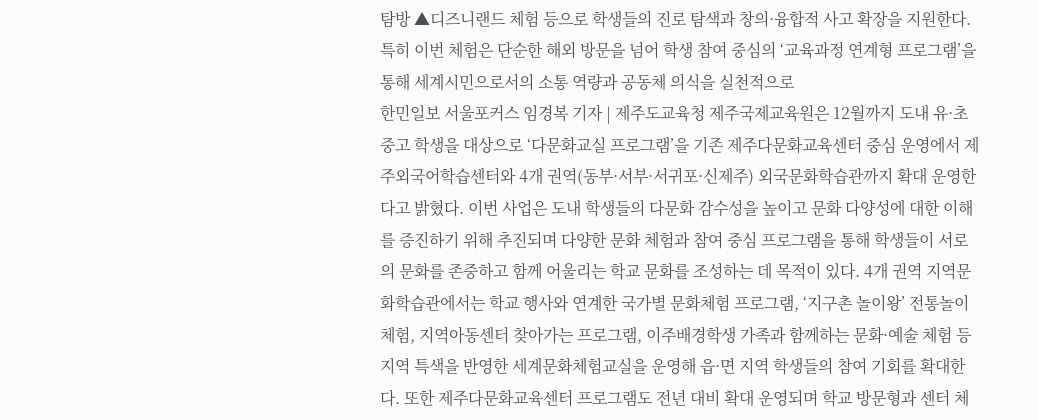탐방 ▲디즈니랜드 체험 등으로 학생들의 진로 탐색과 창의·융합적 사고 확장을 지원한다. 특히 이번 체험은 단순한 해외 방문을 넘어 학생 참여 중심의 ‘교육과정 연계형 프로그램’을 통해 세계시민으로서의 소통 역량과 공동체 의식을 실천적으로
한민일보 서울포커스 임경복 기자 | 제주도교육청 제주국제교육원은 12월까지 도내 유·초중고 학생을 대상으로 ‘다문화교실 프로그램’을 기존 제주다문화교육센터 중심 운영에서 제주외국어학습센터와 4개 권역(동부·서부·서귀포·신제주) 외국문화학습관까지 확대 운영한다고 밝혔다. 이번 사업은 도내 학생들의 다문화 감수성을 높이고 문화 다양성에 대한 이해를 증진하기 위해 추진되며 다양한 문화 체험과 참여 중심 프로그램을 통해 학생들이 서로의 문화를 존중하고 함께 어울리는 학교 문화를 조성하는 데 목적이 있다. 4개 권역 지역문화학습관에서는 학교 행사와 연계한 국가별 문화체험 프로그램, ‘지구촌 놀이왕’ 전통놀이 체험, 지역아동센터 찾아가는 프로그램, 이주배경학생 가족과 함께하는 문화·예술 체험 등 지역 특색을 반영한 세계문화체험교실을 운영해 읍·면 지역 학생들의 참여 기회를 확대한다. 또한 제주다문화교육센터 프로그램도 전년 대비 확대 운영되며 학교 방문형과 센터 체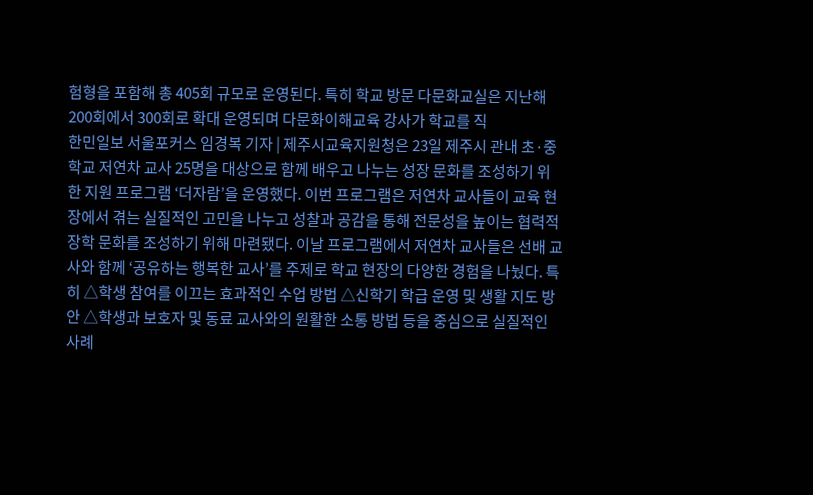험형을 포함해 총 405회 규모로 운영된다. 특히 학교 방문 다문화교실은 지난해 200회에서 300회로 확대 운영되며 다문화이해교육 강사가 학교를 직
한민일보 서울포커스 임경복 기자 | 제주시교육지원청은 23일 제주시 관내 초·중학교 저연차 교사 25명을 대상으로 함께 배우고 나누는 성장 문화를 조성하기 위한 지원 프로그램 ‘더자람’을 운영했다. 이번 프로그램은 저연차 교사들이 교육 현장에서 겪는 실질적인 고민을 나누고 성찰과 공감을 통해 전문성을 높이는 협력적 장학 문화를 조성하기 위해 마련됐다. 이날 프로그램에서 저연차 교사들은 선배 교사와 함께 ‘공유하는 행복한 교사’를 주제로 학교 현장의 다양한 경험을 나눴다. 특히 △학생 참여를 이끄는 효과적인 수업 방법 △신학기 학급 운영 및 생활 지도 방안 △학생과 보호자 및 동료 교사와의 원활한 소통 방법 등을 중심으로 실질적인 사례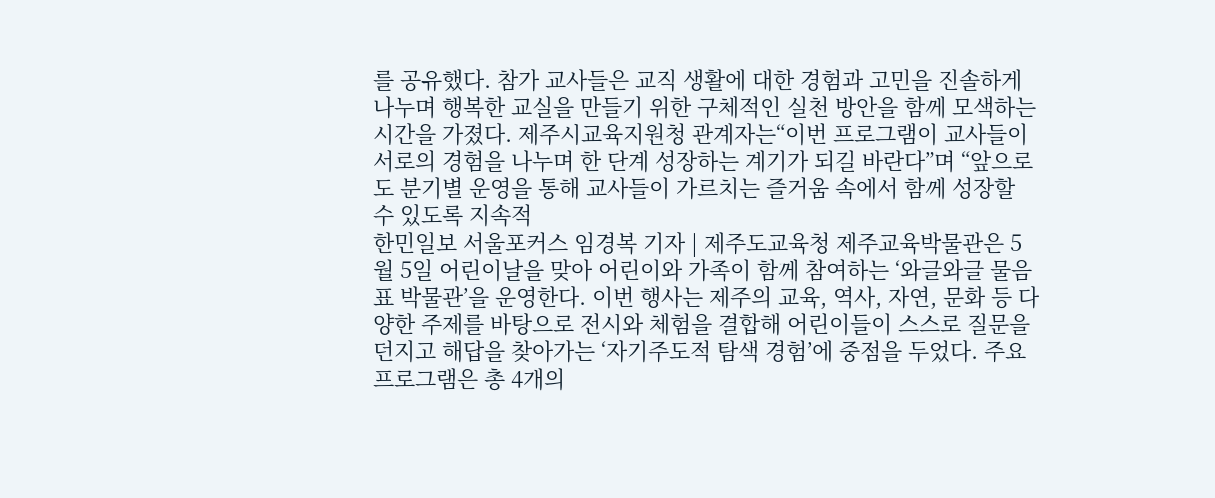를 공유했다. 참가 교사들은 교직 생활에 대한 경험과 고민을 진솔하게 나누며 행복한 교실을 만들기 위한 구체적인 실천 방안을 함께 모색하는 시간을 가졌다. 제주시교육지원청 관계자는“이번 프로그램이 교사들이 서로의 경험을 나누며 한 단계 성장하는 계기가 되길 바란다”며 “앞으로도 분기별 운영을 통해 교사들이 가르치는 즐거움 속에서 함께 성장할 수 있도록 지속적
한민일보 서울포커스 임경복 기자 | 제주도교육청 제주교육박물관은 5월 5일 어린이날을 맞아 어린이와 가족이 함께 참여하는 ‘와글와글 물음표 박물관’을 운영한다. 이번 행사는 제주의 교육, 역사, 자연, 문화 등 다양한 주제를 바탕으로 전시와 체험을 결합해 어린이들이 스스로 질문을 던지고 해답을 찾아가는 ‘자기주도적 탐색 경험’에 중점을 두었다. 주요 프로그램은 총 4개의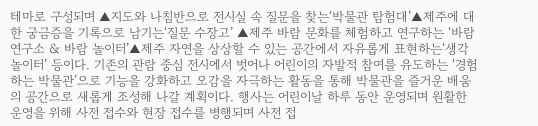테마로 구성되며 ▲지도와 나침반으로 전시실 속 질문을 찾는‘박물관 탐험대’▲제주에 대한 궁금증을 기록으로 남기는‘질문 수장고’ ▲제주 바람 문화를 체험하고 연구하는 ‘바람 연구소 & 바람 놀이터’▲제주 자연을 상상할 수 있는 공간에서 자유롭게 표현하는‘생각 놀이터’ 등이다. 기존의 관람 중심 전시에서 벗어나 어린이의 자발적 참여를 유도하는 ‘경험하는 박물관’으로 기능을 강화하고 오감을 자극하는 활동을 통해 박물관을 즐거운 배움의 공간으로 새롭게 조성해 나갈 계획이다. 행사는 어린이날 하루 동안 운영되며 원활한 운영을 위해 사전 접수와 현장 접수를 병행되며 사전 접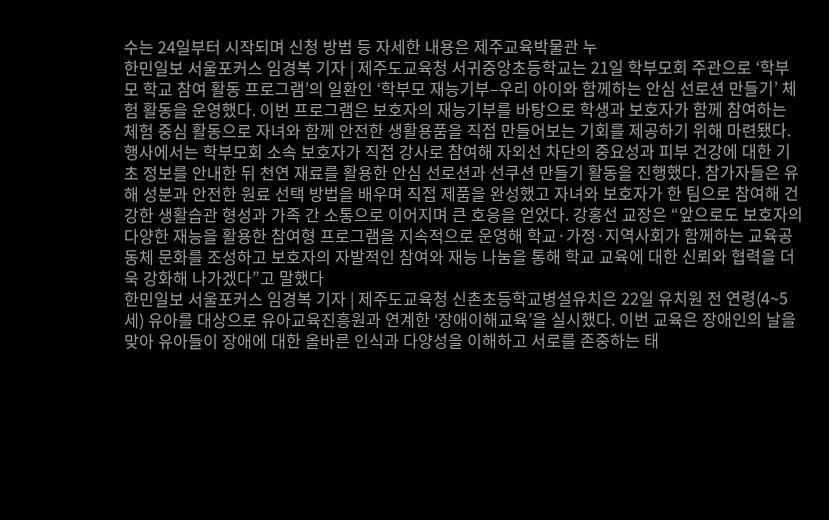수는 24일부터 시작되며 신청 방법 등 자세한 내용은 제주교육박물관 누
한민일보 서울포커스 임경복 기자 | 제주도교육청 서귀중앙초등학교는 21일 학부모회 주관으로 ‘학부모 학교 참여 활동 프로그램’의 일환인 ‘학부모 재능기부–우리 아이와 함께하는 안심 선로션 만들기’ 체험 활동을 운영했다. 이번 프로그램은 보호자의 재능기부를 바탕으로 학생과 보호자가 함께 참여하는 체험 중심 활동으로 자녀와 함께 안전한 생활용품을 직접 만들어보는 기회를 제공하기 위해 마련됐다. 행사에서는 학부모회 소속 보호자가 직접 강사로 참여해 자외선 차단의 중요성과 피부 건강에 대한 기초 정보를 안내한 뒤 천연 재료를 활용한 안심 선로션과 선쿠션 만들기 활동을 진행했다. 참가자들은 유해 성분과 안전한 원료 선택 방법을 배우며 직접 제품을 완성했고 자녀와 보호자가 한 팀으로 참여해 건강한 생활습관 형성과 가족 간 소통으로 이어지며 큰 호응을 얻었다. 강홍선 교장은 “앞으로도 보호자의 다양한 재능을 활용한 참여형 프로그램을 지속적으로 운영해 학교·가정·지역사회가 함께하는 교육공동체 문화를 조성하고 보호자의 자발적인 참여와 재능 나눔을 통해 학교 교육에 대한 신뢰와 협력을 더욱 강화해 나가겠다”고 말했다
한민일보 서울포커스 임경복 기자 | 제주도교육청 신촌초등학교병설유치은 22일 유치원 전 연령(4~5세) 유아를 대상으로 유아교육진흥원과 연계한 ‘장애이해교육’을 실시했다. 이번 교육은 장애인의 날을 맞아 유아들이 장애에 대한 올바른 인식과 다양성을 이해하고 서로를 존중하는 태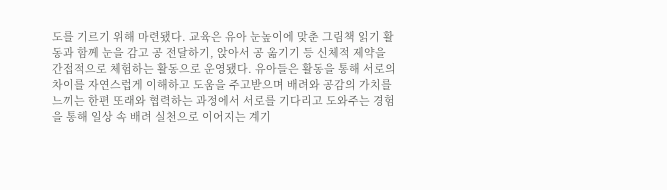도를 기르기 위해 마련됐다. 교육은 유아 눈높이에 맞춘 그림책 읽기 활동과 함께 눈을 감고 공 전달하기, 앉아서 공 옮기기 등 신체적 제약을 간접적으로 체험하는 활동으로 운영됐다. 유아들은 활동을 통해 서로의 차이를 자연스럽게 이해하고 도움을 주고받으며 배려와 공감의 가치를 느끼는 한편 또래와 협력하는 과정에서 서로를 기다리고 도와주는 경험을 통해 일상 속 배려 실천으로 이어지는 계기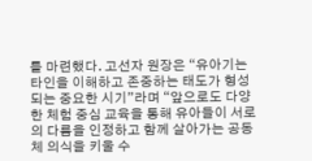를 마련했다. 고선자 원장은 “유아기는 타인을 이해하고 존중하는 태도가 형성되는 중요한 시기”라며 “앞으로도 다양한 체험 중심 교육을 통해 유아들이 서로의 다름을 인정하고 함께 살아가는 공동체 의식을 키울 수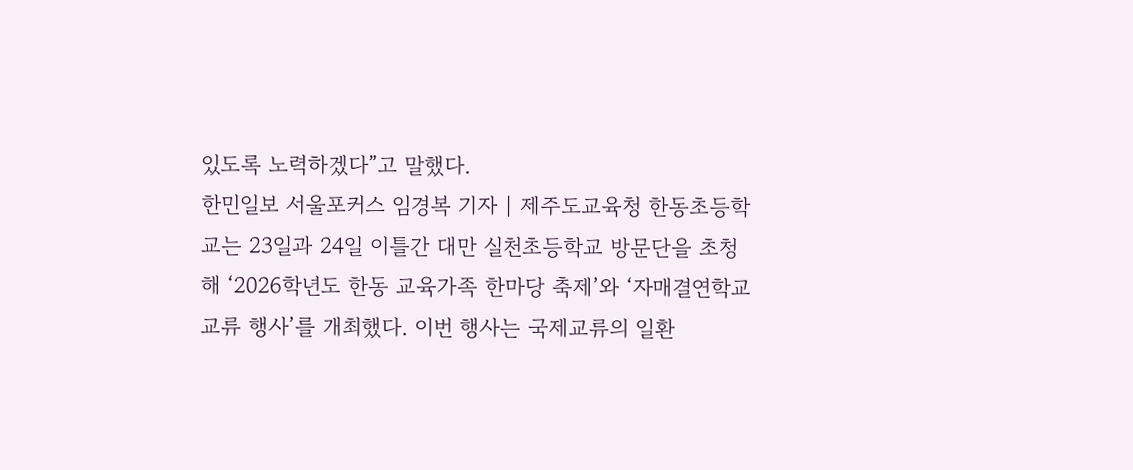있도록 노력하겠다”고 말했다.
한민일보 서울포커스 임경복 기자 | 제주도교육청 한동초등학교는 23일과 24일 이틀간 대만 실천초등학교 방문단을 초청해 ‘2026학년도 한동 교육가족 한마당 축제’와 ‘자매결연학교 교류 행사’를 개최했다. 이번 행사는 국제교류의 일환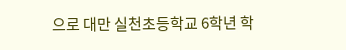으로 대만 실천초등학교 6학년 학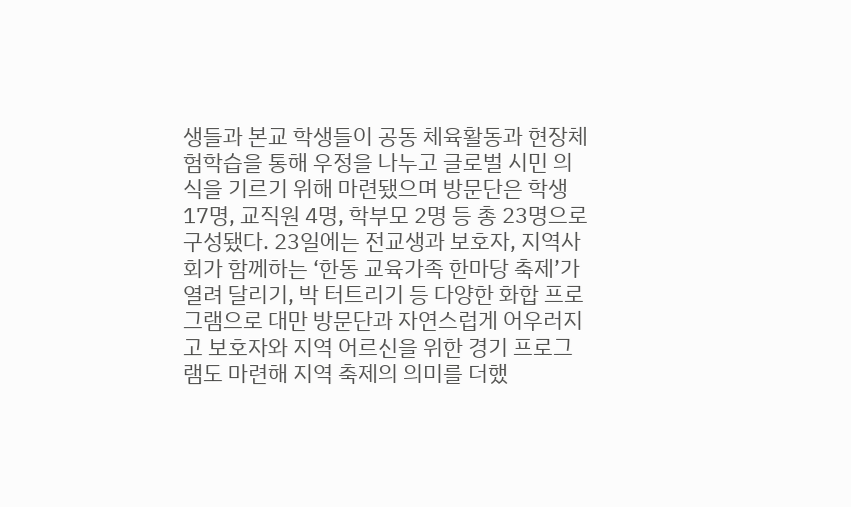생들과 본교 학생들이 공동 체육활동과 현장체험학습을 통해 우정을 나누고 글로벌 시민 의식을 기르기 위해 마련됐으며 방문단은 학생 17명, 교직원 4명, 학부모 2명 등 총 23명으로 구성됐다. 23일에는 전교생과 보호자, 지역사회가 함께하는 ‘한동 교육가족 한마당 축제’가 열려 달리기, 박 터트리기 등 다양한 화합 프로그램으로 대만 방문단과 자연스럽게 어우러지고 보호자와 지역 어르신을 위한 경기 프로그램도 마련해 지역 축제의 의미를 더했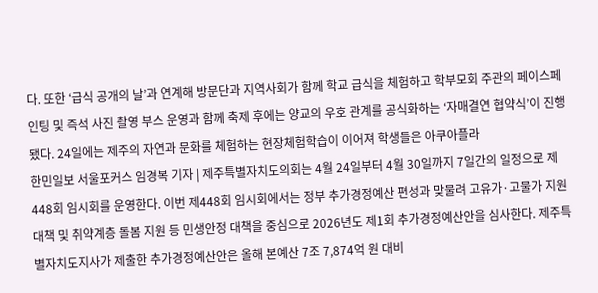다. 또한 ‘급식 공개의 날’과 연계해 방문단과 지역사회가 함께 학교 급식을 체험하고 학부모회 주관의 페이스페인팅 및 즉석 사진 촬영 부스 운영과 함께 축제 후에는 양교의 우호 관계를 공식화하는 ‘자매결연 협약식’이 진행됐다. 24일에는 제주의 자연과 문화를 체험하는 현장체험학습이 이어져 학생들은 아쿠아플라
한민일보 서울포커스 임경복 기자 | 제주특별자치도의회는 4월 24일부터 4월 30일까지 7일간의 일정으로 제448회 임시회를 운영한다. 이번 제448회 임시회에서는 정부 추가경정예산 편성과 맞물려 고유가·고물가 지원 대책 및 취약계층 돌봄 지원 등 민생안정 대책을 중심으로 2026년도 제1회 추가경정예산안을 심사한다. 제주특별자치도지사가 제출한 추가경정예산안은 올해 본예산 7조 7,874억 원 대비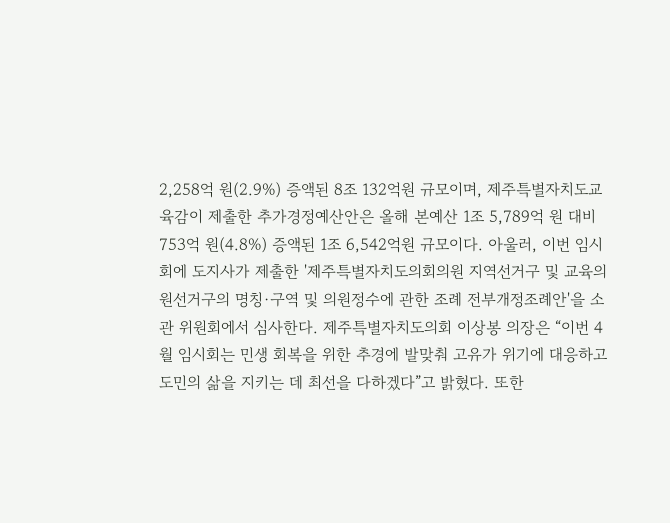2,258억 원(2.9%) 증액된 8조 132억원 규모이며, 제주특별자치도교육감이 제출한 추가경정예산안은 올해 본예산 1조 5,789억 원 대비 753억 원(4.8%) 증액된 1조 6,542억원 규모이다. 아울러, 이번 임시회에 도지사가 제출한 '제주특별자치도의회의원 지역선거구 및 교육의원선거구의 명칭·구역 및 의원정수에 관한 조례 전부개정조례안'을 소관 위원회에서 심사한다. 제주특별자치도의회 이상봉 의장은 “이번 4월 임시회는 민생 회복을 위한 추경에 발맞춰 고유가 위기에 대응하고 도민의 삶을 지키는 데 최선을 다하겠다”고 밝혔다. 또한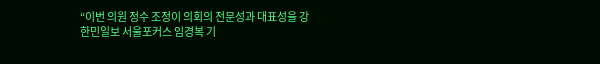“이번 의원 정수 조정이 의회의 전문성과 대표성을 강
한민일보 서울포커스 임경복 기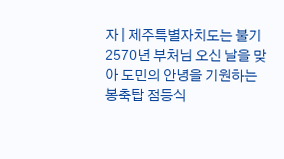자 | 제주특별자치도는 불기 2570년 부처님 오신 날을 맞아 도민의 안녕을 기원하는 봉축탑 점등식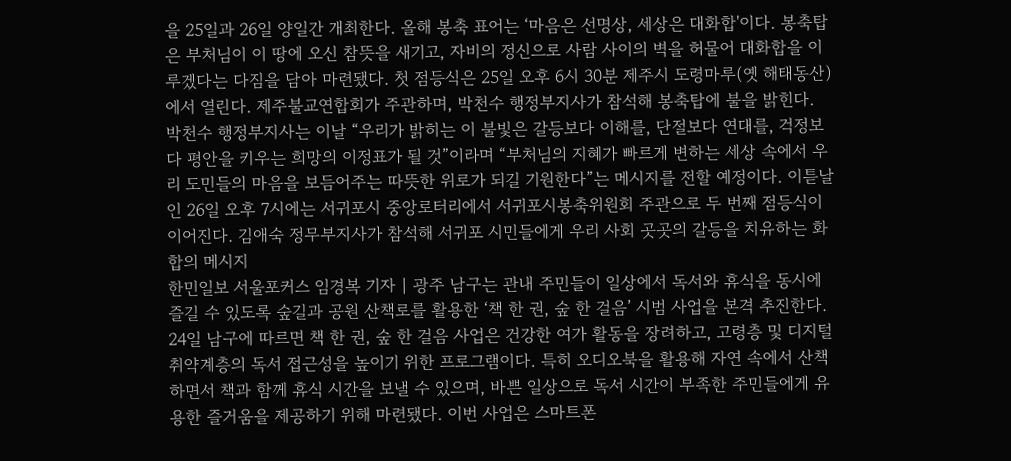을 25일과 26일 양일간 개최한다. 올해 봉축 표어는 ‘마음은 선명상, 세상은 대화합'이다. 봉축탑은 부처님이 이 땅에 오신 참뜻을 새기고, 자비의 정신으로 사람 사이의 벽을 허물어 대화합을 이루겠다는 다짐을 담아 마련됐다. 첫 점등식은 25일 오후 6시 30분 제주시 도령마루(옛 해태동산)에서 열린다. 제주불교연합회가 주관하며, 박천수 행정부지사가 참석해 봉축탑에 불을 밝힌다. 박천수 행정부지사는 이날 “우리가 밝히는 이 불빛은 갈등보다 이해를, 단절보다 연대를, 걱정보다 평안을 키우는 희망의 이정표가 될 것”이라며 “부처님의 지혜가 빠르게 변하는 세상 속에서 우리 도민들의 마음을 보듬어주는 따뜻한 위로가 되길 기원한다”는 메시지를 전할 예정이다. 이튿날인 26일 오후 7시에는 서귀포시 중앙로터리에서 서귀포시봉축위원회 주관으로 두 번째 점등식이 이어진다. 김애숙 정무부지사가 참석해 서귀포 시민들에게 우리 사회 곳곳의 갈등을 치유하는 화합의 메시지
한민일보 서울포커스 임경복 기자 | 광주 남구는 관내 주민들이 일상에서 독서와 휴식을 동시에 즐길 수 있도록 숲길과 공원 산책로를 활용한 ‘책 한 권, 숲 한 걸음’ 시범 사업을 본격 추진한다. 24일 남구에 따르면 책 한 권, 숲 한 걸음 사업은 건강한 여가 활동을 장려하고, 고령층 및 디지털 취약계층의 독서 접근성을 높이기 위한 프로그램이다. 특히 오디오북을 활용해 자연 속에서 산책하면서 책과 함께 휴식 시간을 보낼 수 있으며, 바쁜 일상으로 독서 시간이 부족한 주민들에게 유용한 즐거움을 제공하기 위해 마련됐다. 이번 사업은 스마트폰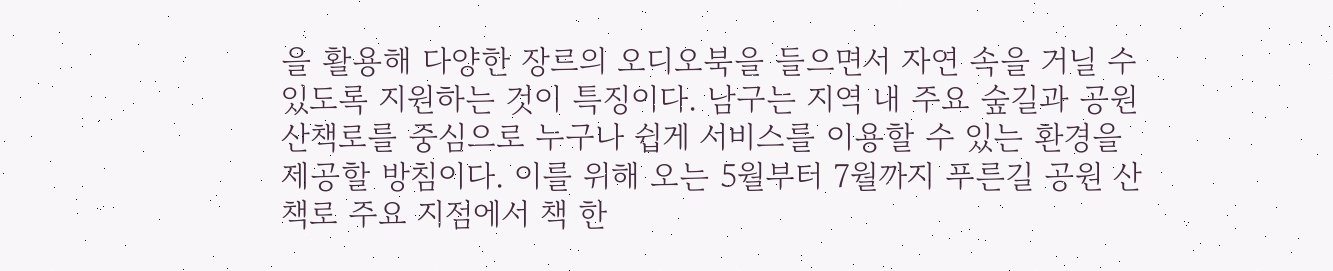을 활용해 다양한 장르의 오디오북을 들으면서 자연 속을 거닐 수 있도록 지원하는 것이 특징이다. 남구는 지역 내 주요 숲길과 공원 산책로를 중심으로 누구나 쉽게 서비스를 이용할 수 있는 환경을 제공할 방침이다. 이를 위해 오는 5월부터 7월까지 푸른길 공원 산책로 주요 지점에서 책 한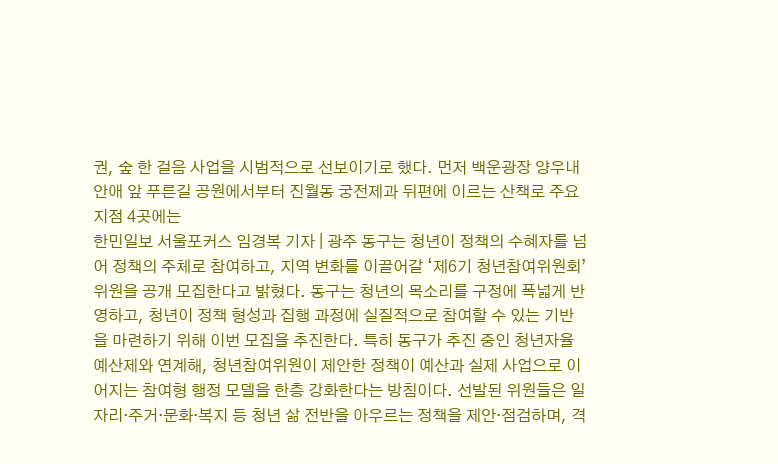권, 숲 한 걸음 사업을 시범적으로 선보이기로 했다. 먼저 백운광장 양우내안애 앞 푸른길 공원에서부터 진월동 궁전제과 뒤편에 이르는 산책로 주요 지점 4곳에는
한민일보 서울포커스 임경복 기자 | 광주 동구는 청년이 정책의 수혜자를 넘어 정책의 주체로 참여하고, 지역 변화를 이끌어갈 ‘제6기 청년참여위원회’ 위원을 공개 모집한다고 밝혔다. 동구는 청년의 목소리를 구정에 폭넓게 반영하고, 청년이 정책 형성과 집행 과정에 실질적으로 참여할 수 있는 기반을 마련하기 위해 이번 모집을 추진한다. 특히 동구가 추진 중인 청년자율예산제와 연계해, 청년참여위원이 제안한 정책이 예산과 실제 사업으로 이어지는 참여형 행정 모델을 한층 강화한다는 방침이다. 선발된 위원들은 일자리·주거·문화·복지 등 청년 삶 전반을 아우르는 정책을 제안·점검하며, 격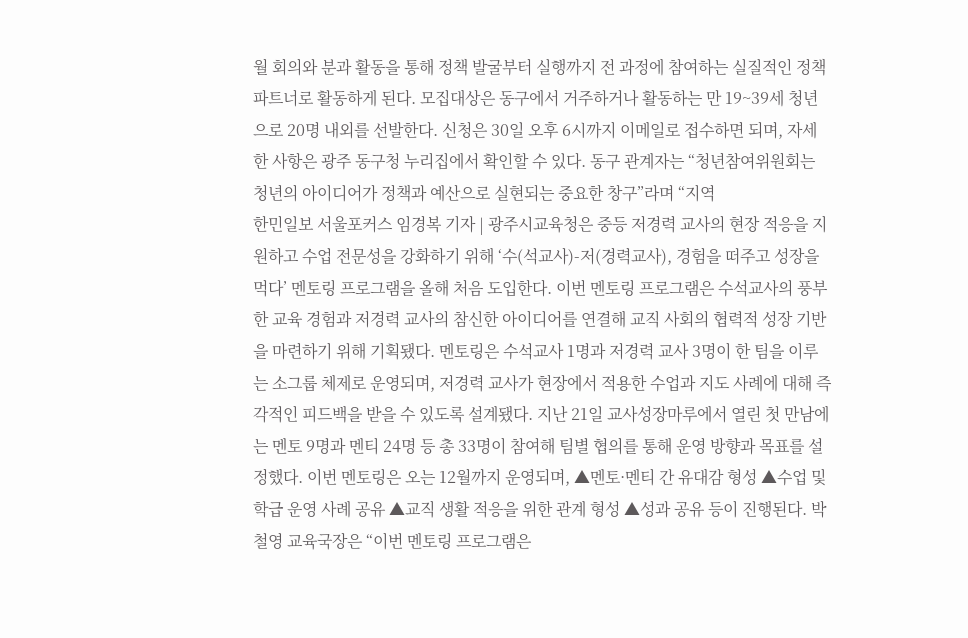월 회의와 분과 활동을 통해 정책 발굴부터 실행까지 전 과정에 참여하는 실질적인 정책 파트너로 활동하게 된다. 모집대상은 동구에서 거주하거나 활동하는 만 19~39세 청년으로 20명 내외를 선발한다. 신청은 30일 오후 6시까지 이메일로 접수하면 되며, 자세한 사항은 광주 동구청 누리집에서 확인할 수 있다. 동구 관계자는 “청년참여위원회는 청년의 아이디어가 정책과 예산으로 실현되는 중요한 창구”라며 “지역
한민일보 서울포커스 임경복 기자 | 광주시교육청은 중등 저경력 교사의 현장 적응을 지원하고 수업 전문성을 강화하기 위해 ‘수(석교사)-저(경력교사), 경험을 떠주고 성장을 먹다’ 멘토링 프로그램을 올해 처음 도입한다. 이번 멘토링 프로그램은 수석교사의 풍부한 교육 경험과 저경력 교사의 참신한 아이디어를 연결해 교직 사회의 협력적 성장 기반을 마련하기 위해 기획됐다. 멘토링은 수석교사 1명과 저경력 교사 3명이 한 팀을 이루는 소그룹 체제로 운영되며, 저경력 교사가 현장에서 적용한 수업과 지도 사례에 대해 즉각적인 피드백을 받을 수 있도록 설계됐다. 지난 21일 교사성장마루에서 열린 첫 만남에는 멘토 9명과 멘티 24명 등 총 33명이 참여해 팀별 협의를 통해 운영 방향과 목표를 설정했다. 이번 멘토링은 오는 12월까지 운영되며, ▲멘토·멘티 간 유대감 형성 ▲수업 및 학급 운영 사례 공유 ▲교직 생활 적응을 위한 관계 형성 ▲성과 공유 등이 진행된다. 박철영 교육국장은 “이번 멘토링 프로그램은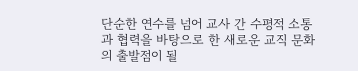단순한 연수를 넘어 교사 간 수평적 소통과 협력을 바탕으로 한 새로운 교직 문화의 출발점이 될